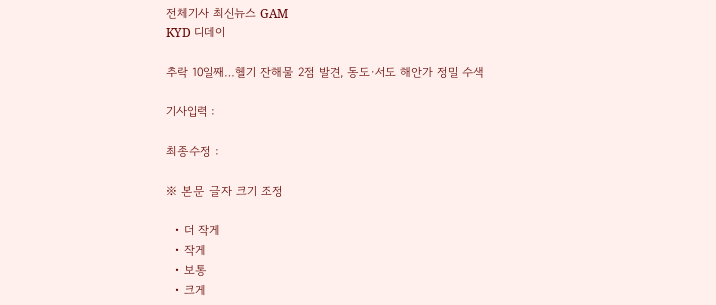전체기사 최신뉴스 GAM
KYD 디데이

추락 10일째…헬기 잔해물 2점 발견, 동도·서도 해안가 정밀 수색

기사입력 :

최종수정 :

※ 본문 글자 크기 조정

  • 더 작게
  • 작게
  • 보통
  • 크게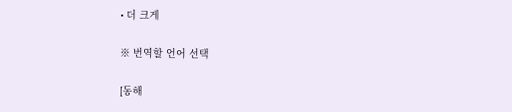• 더 크게

※ 번역할 언어 선택

[동해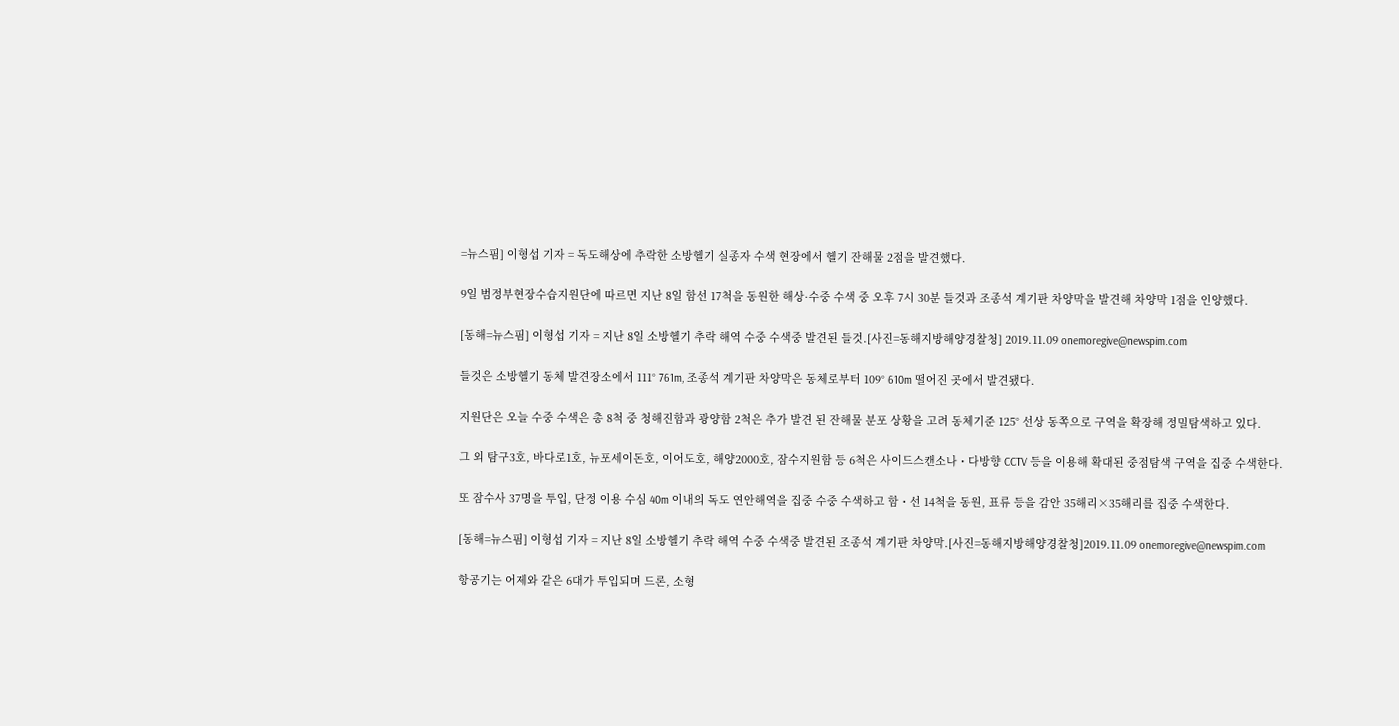=뉴스핌] 이형섭 기자 = 독도해상에 추락한 소방헬기 실종자 수색 현장에서 헬기 잔해물 2점을 발견했다.

9일 범정부현장수습지원단에 따르면 지난 8일 함선 17척을 동원한 해상·수중 수색 중 오후 7시 30분 들것과 조종석 계기판 차양막을 발견해 차양막 1점을 인양했다.

[동해=뉴스핌] 이형섭 기자 = 지난 8일 소방헬기 추락 해역 수중 수색중 발견된 들것.[사진=동해지방해양경찰청] 2019.11.09 onemoregive@newspim.com

들것은 소방헬기 동체 발견장소에서 111° 761m, 조종석 계기판 차양막은 동체로부터 109° 610m 떨어진 곳에서 발견됐다.

지원단은 오늘 수중 수색은 총 8척 중 청해진함과 광양함 2척은 추가 발견 된 잔해물 분포 상황을 고려 동체기준 125° 선상 동쪽으로 구역을 확장해 정밀탐색하고 있다.

그 외 탐구3호, 바다로1호, 뉴포세이돈호, 이어도호, 해양2000호, 잠수지원함 등 6척은 사이드스캔소나・다방향 CCTV 등을 이용해 확대된 중점탐색 구역을 집중 수색한다.

또 잠수사 37명을 투입, 단정 이용 수심 40m 이내의 독도 연안해역을 집중 수중 수색하고 함・선 14척을 동원, 표류 등을 감안 35해리×35해리를 집중 수색한다.

[동해=뉴스핌] 이형섭 기자 = 지난 8일 소방헬기 추락 해역 수중 수색중 발견된 조종석 계기판 차양막.[사진=동해지방해양경찰청]2019.11.09 onemoregive@newspim.com

항공기는 어제와 같은 6대가 투입되며 드론, 소형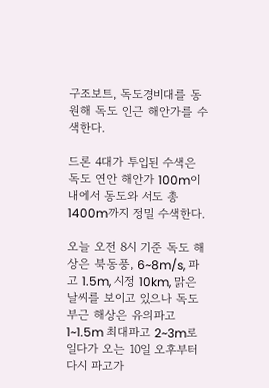구조보트, 독도경비대를 동원해 독도 인근 해안가를 수색한다.

드론 4대가 투입된 수색은 독도 연안 해안가 100m이내에서 동도와 서도 총 1400m까지 정밀 수색한다.

오늘 오전 8시 기준 독도 해상은 북동풍, 6~8m/s, 파고 1.5m, 시정 10km, 맑은 날씨를 보이고 있으나 독도 부근 해상은 유의파고 1~1.5m 최대파고 2~3m로 일다가 오는 10일 오후부터 다시 파고가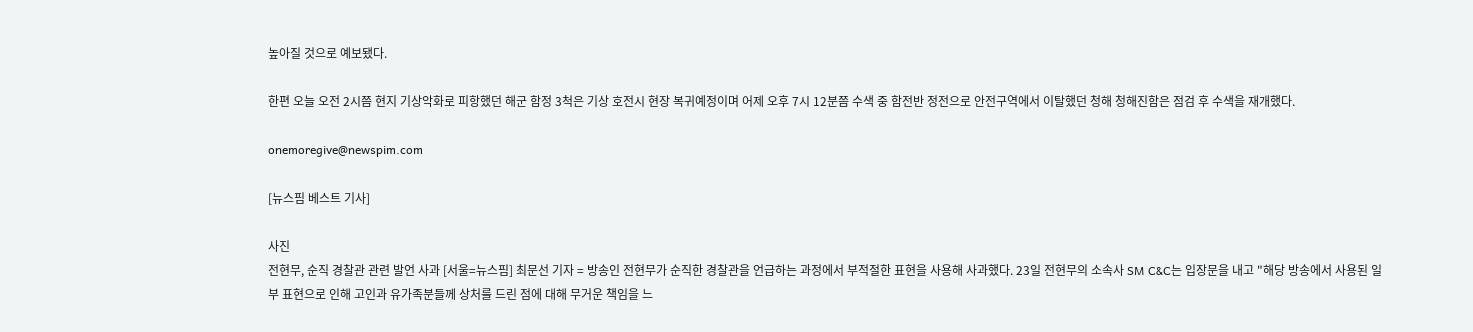높아질 것으로 예보됐다.

한편 오늘 오전 2시쯤 현지 기상악화로 피항했던 해군 함정 3척은 기상 호전시 현장 복귀예정이며 어제 오후 7시 12분쯤 수색 중 함전반 정전으로 안전구역에서 이탈했던 청해 청해진함은 점검 후 수색을 재개했다.

onemoregive@newspim.com

[뉴스핌 베스트 기사]

사진
전현무, 순직 경찰관 관련 발언 사과 [서울=뉴스핌] 최문선 기자 = 방송인 전현무가 순직한 경찰관을 언급하는 과정에서 부적절한 표현을 사용해 사과했다. 23일 전현무의 소속사 SM C&C는 입장문을 내고 "해당 방송에서 사용된 일부 표현으로 인해 고인과 유가족분들께 상처를 드린 점에 대해 무거운 책임을 느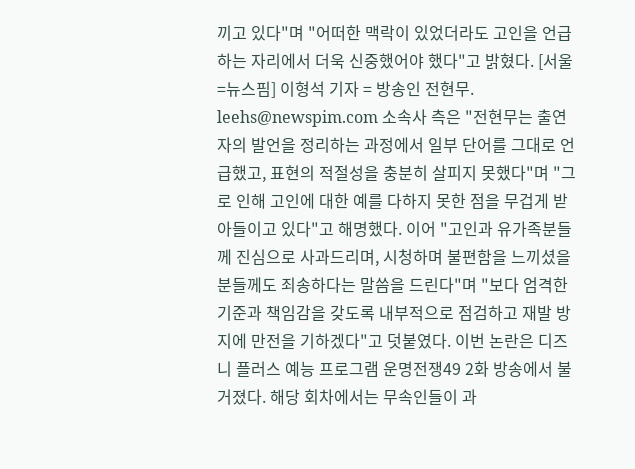끼고 있다"며 "어떠한 맥락이 있었더라도 고인을 언급하는 자리에서 더욱 신중했어야 했다"고 밝혔다. [서울=뉴스핌] 이형석 기자 = 방송인 전현무. leehs@newspim.com 소속사 측은 "전현무는 출연자의 발언을 정리하는 과정에서 일부 단어를 그대로 언급했고, 표현의 적절성을 충분히 살피지 못했다"며 "그로 인해 고인에 대한 예를 다하지 못한 점을 무겁게 받아들이고 있다"고 해명했다. 이어 "고인과 유가족분들께 진심으로 사과드리며, 시청하며 불편함을 느끼셨을 분들께도 죄송하다는 말씀을 드린다"며 "보다 엄격한 기준과 책임감을 갖도록 내부적으로 점검하고 재발 방지에 만전을 기하겠다"고 덧붙였다. 이번 논란은 디즈니 플러스 예능 프로그램 운명전쟁49 2화 방송에서 불거졌다. 해당 회차에서는 무속인들이 과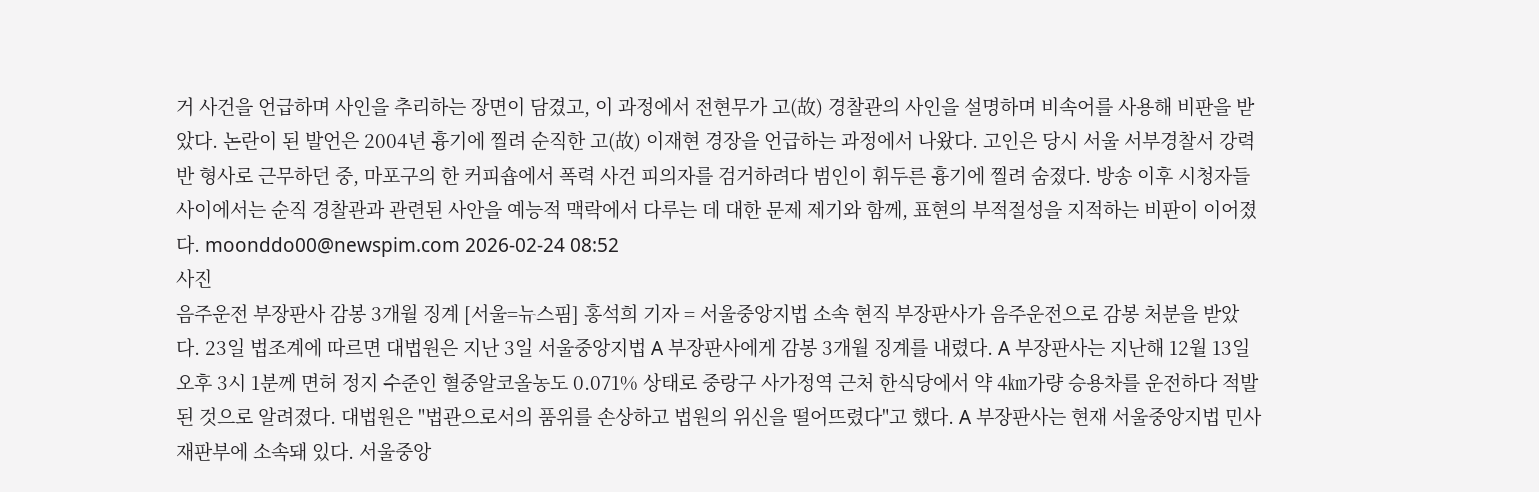거 사건을 언급하며 사인을 추리하는 장면이 담겼고, 이 과정에서 전현무가 고(故) 경찰관의 사인을 설명하며 비속어를 사용해 비판을 받았다. 논란이 된 발언은 2004년 흉기에 찔려 순직한 고(故) 이재현 경장을 언급하는 과정에서 나왔다. 고인은 당시 서울 서부경찰서 강력반 형사로 근무하던 중, 마포구의 한 커피숍에서 폭력 사건 피의자를 검거하려다 범인이 휘두른 흉기에 찔려 숨졌다. 방송 이후 시청자들 사이에서는 순직 경찰관과 관련된 사안을 예능적 맥락에서 다루는 데 대한 문제 제기와 함께, 표현의 부적절성을 지적하는 비판이 이어졌다. moonddo00@newspim.com 2026-02-24 08:52
사진
음주운전 부장판사 감봉 3개월 징계 [서울=뉴스핌] 홍석희 기자 = 서울중앙지법 소속 현직 부장판사가 음주운전으로 감봉 처분을 받았다. 23일 법조계에 따르면 대법원은 지난 3일 서울중앙지법 A 부장판사에게 감봉 3개월 징계를 내렸다. A 부장판사는 지난해 12월 13일 오후 3시 1분께 면허 정지 수준인 혈중알코올농도 0.071% 상태로 중랑구 사가정역 근처 한식당에서 약 4㎞가량 승용차를 운전하다 적발된 것으로 알려졌다. 대법원은 "법관으로서의 품위를 손상하고 법원의 위신을 떨어뜨렸다"고 했다. A 부장판사는 현재 서울중앙지법 민사 재판부에 소속돼 있다. 서울중앙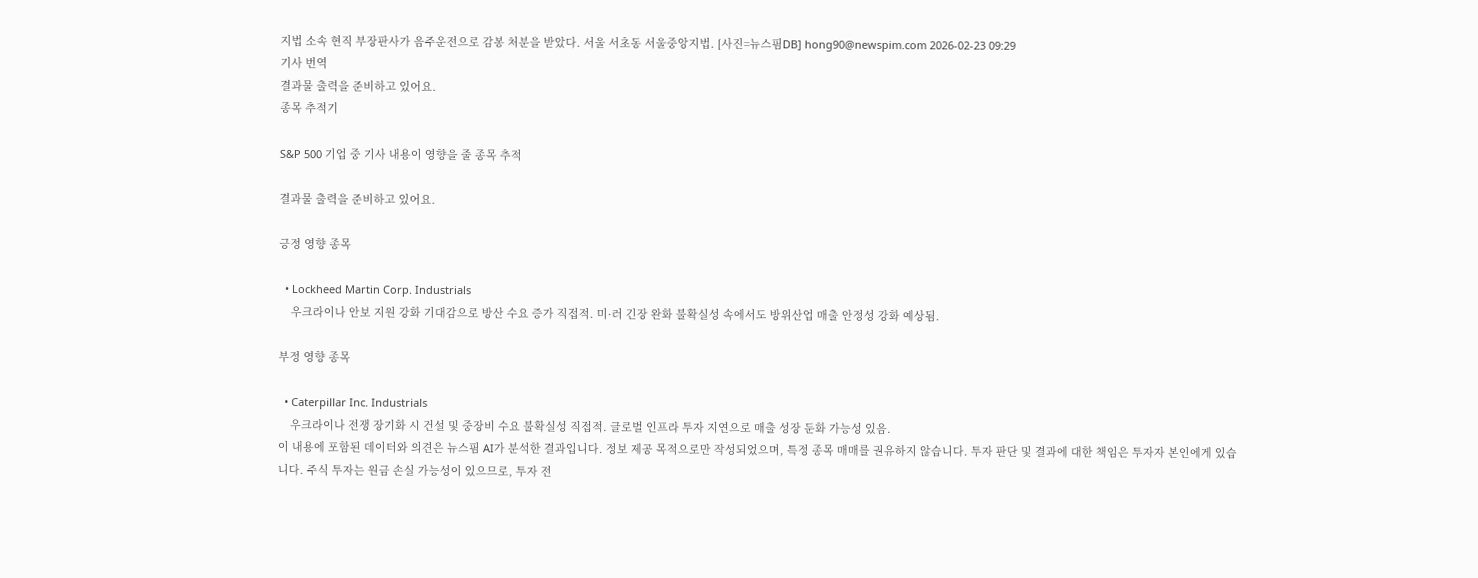지법 소속 현직 부장판사가 음주운전으로 감봉 처분을 받았다. 서울 서초동 서울중앙지법. [사진=뉴스핌DB] hong90@newspim.com 2026-02-23 09:29
기사 번역
결과물 출력을 준비하고 있어요.
종목 추적기

S&P 500 기업 중 기사 내용이 영향을 줄 종목 추적

결과물 출력을 준비하고 있어요.

긍정 영향 종목

  • Lockheed Martin Corp. Industrials
    우크라이나 안보 지원 강화 기대감으로 방산 수요 증가 직접적. 미·러 긴장 완화 불확실성 속에서도 방위산업 매출 안정성 강화 예상됨.

부정 영향 종목

  • Caterpillar Inc. Industrials
    우크라이나 전쟁 장기화 시 건설 및 중장비 수요 불확실성 직접적. 글로벌 인프라 투자 지연으로 매출 성장 둔화 가능성 있음.
이 내용에 포함된 데이터와 의견은 뉴스핌 AI가 분석한 결과입니다. 정보 제공 목적으로만 작성되었으며, 특정 종목 매매를 권유하지 않습니다. 투자 판단 및 결과에 대한 책임은 투자자 본인에게 있습니다. 주식 투자는 원금 손실 가능성이 있으므로, 투자 전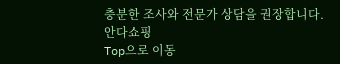충분한 조사와 전문가 상담을 권장합니다.
안다쇼핑
Top으로 이동